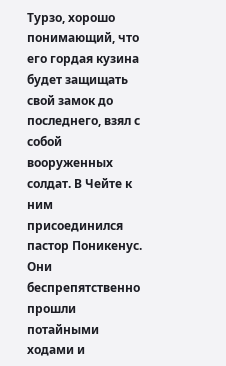Турзо, хорошо понимающий, что его гордая кузина будет защищать свой замок до последнего, взял с собой вооруженных солдат. В Чейте к ним присоединился пастор Поникенус. Они беспрепятственно прошли потайными ходами и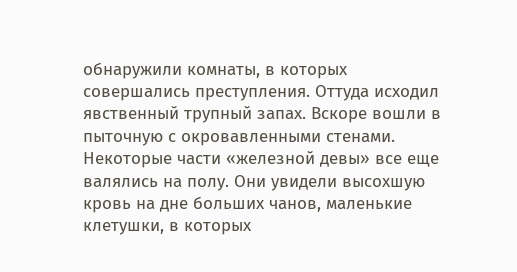обнаружили комнаты, в которых совершались преступления. Оттуда исходил явственный трупный запах. Вскоре вошли в пыточную с окровавленными стенами. Некоторые части «железной девы» все еще валялись на полу. Они увидели высохшую кровь на дне больших чанов, маленькие клетушки, в которых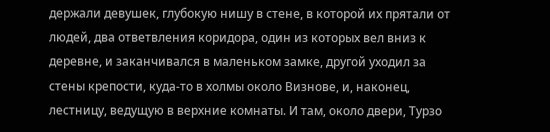держали девушек, глубокую нишу в стене, в которой их прятали от людей, два ответвления коридора, один из которых вел вниз к деревне, и заканчивался в маленьком замке, другой уходил за стены крепости, куда-то в холмы около Визнове, и, наконец, лестницу, ведущую в верхние комнаты. И там, около двери, Турзо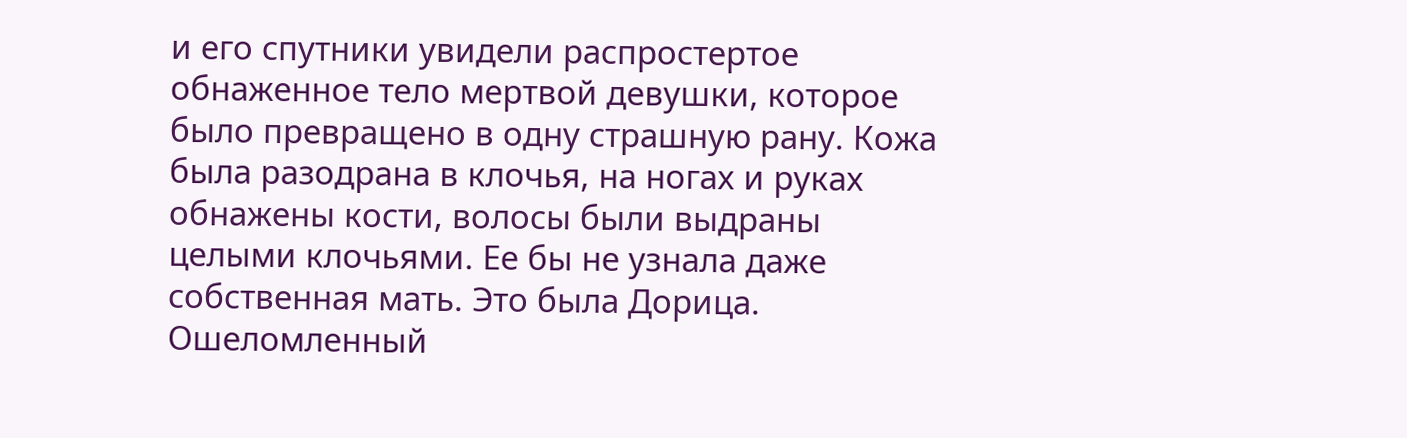и его спутники увидели распростертое обнаженное тело мертвой девушки, которое было превращено в одну страшную рану. Кожа была разодрана в клочья, на ногах и руках обнажены кости, волосы были выдраны целыми клочьями. Ее бы не узнала даже собственная мать. Это была Дорица.
Ошеломленный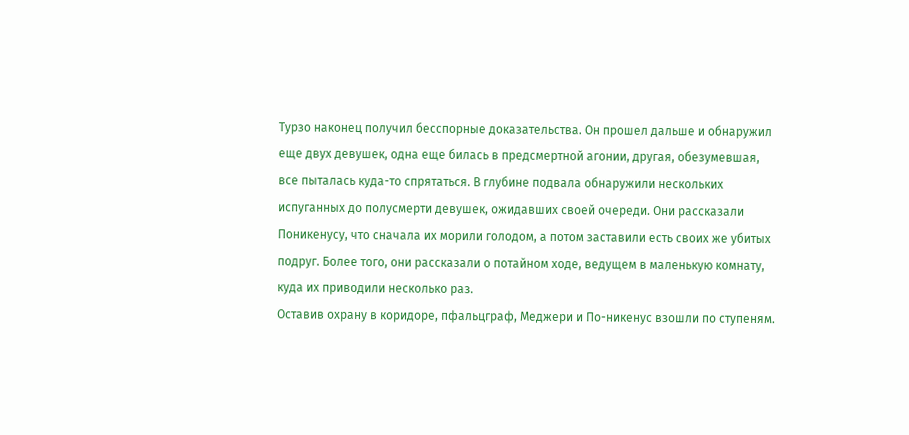Турзо наконец получил бесспорные доказательства. Он прошел дальше и обнаружил еще двух девушек, одна еще билась в предсмертной агонии, другая, обезумевшая, все пыталась куда-то спрятаться. В глубине подвала обнаружили нескольких испуганных до полусмерти девушек, ожидавших своей очереди. Они рассказали Поникенусу, что сначала их морили голодом, а потом заставили есть своих же убитых подруг. Более того, они рассказали о потайном ходе, ведущем в маленькую комнату, куда их приводили несколько раз.
Оставив охрану в коридоре, пфальцграф, Меджери и По-никенус взошли по ступеням.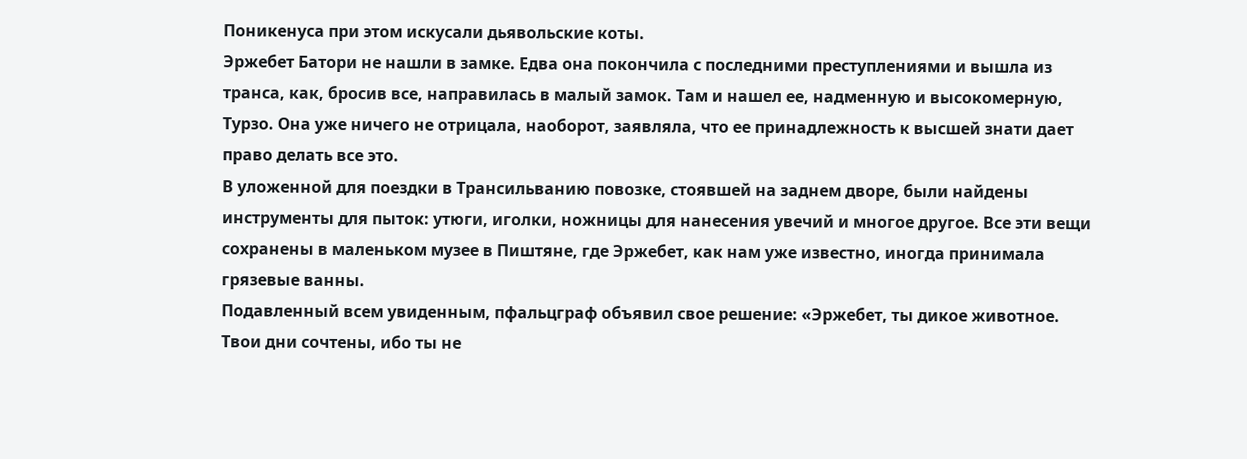Поникенуса при этом искусали дьявольские коты.
Эржебет Батори не нашли в замке. Едва она покончила с последними преступлениями и вышла из транса, как, бросив все, направилась в малый замок. Там и нашел ее, надменную и высокомерную, Турзо. Она уже ничего не отрицала, наоборот, заявляла, что ее принадлежность к высшей знати дает право делать все это.
В уложенной для поездки в Трансильванию повозке, стоявшей на заднем дворе, были найдены инструменты для пыток: утюги, иголки, ножницы для нанесения увечий и многое другое. Все эти вещи сохранены в маленьком музее в Пиштяне, где Эржебет, как нам уже известно, иногда принимала грязевые ванны.
Подавленный всем увиденным, пфальцграф объявил свое решение: «Эржебет, ты дикое животное. Твои дни сочтены, ибо ты не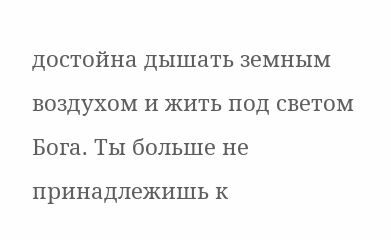достойна дышать земным воздухом и жить под светом Бога. Ты больше не принадлежишь к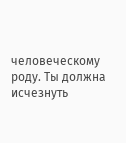человеческому роду. Ты должна исчезнуть